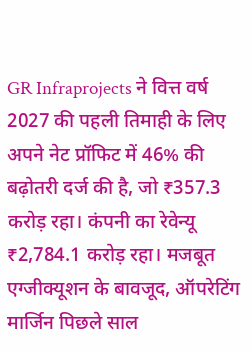GR Infraprojects ने वित्त वर्ष 2027 की पहली तिमाही के लिए अपने नेट प्रॉफिट में 46% की बढ़ोतरी दर्ज की है, जो ₹357.3 करोड़ रहा। कंपनी का रेवेन्यू ₹2,784.1 करोड़ रहा। मजबूत एग्जीक्यूशन के बावजूद, ऑपरेटिंग मार्जिन पिछले साल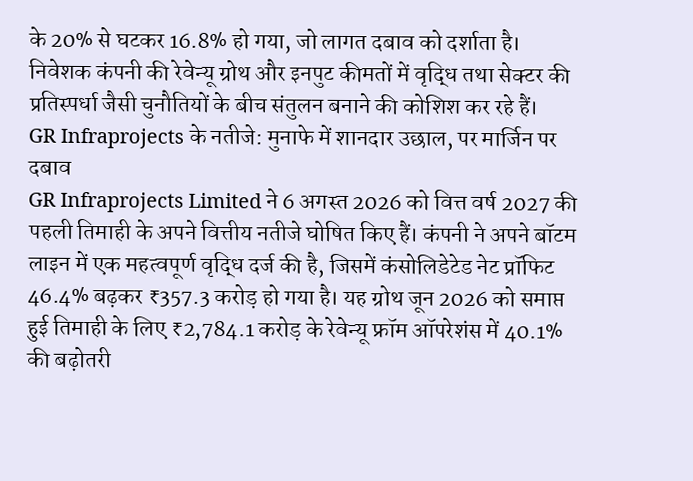के 20% से घटकर 16.8% हो गया, जो लागत दबाव को दर्शाता है। निवेशक कंपनी की रेवेन्यू ग्रोथ और इनपुट कीमतों में वृद्धि तथा सेक्टर की प्रतिस्पर्धा जैसी चुनौतियों के बीच संतुलन बनाने की कोशिश कर रहे हैं।
GR Infraprojects के नतीजे: मुनाफे में शानदार उछाल, पर मार्जिन पर दबाव
GR Infraprojects Limited ने 6 अगस्त 2026 को वित्त वर्ष 2027 की पहली तिमाही के अपने वित्तीय नतीजे घोषित किए हैं। कंपनी ने अपने बॉटम लाइन में एक महत्वपूर्ण वृद्धि दर्ज की है, जिसमें कंसोलिडेटेड नेट प्रॉफिट 46.4% बढ़कर ₹357.3 करोड़ हो गया है। यह ग्रोथ जून 2026 को समाप्त हुई तिमाही के लिए ₹2,784.1 करोड़ के रेवेन्यू फ्रॉम ऑपरेशंस में 40.1% की बढ़ोतरी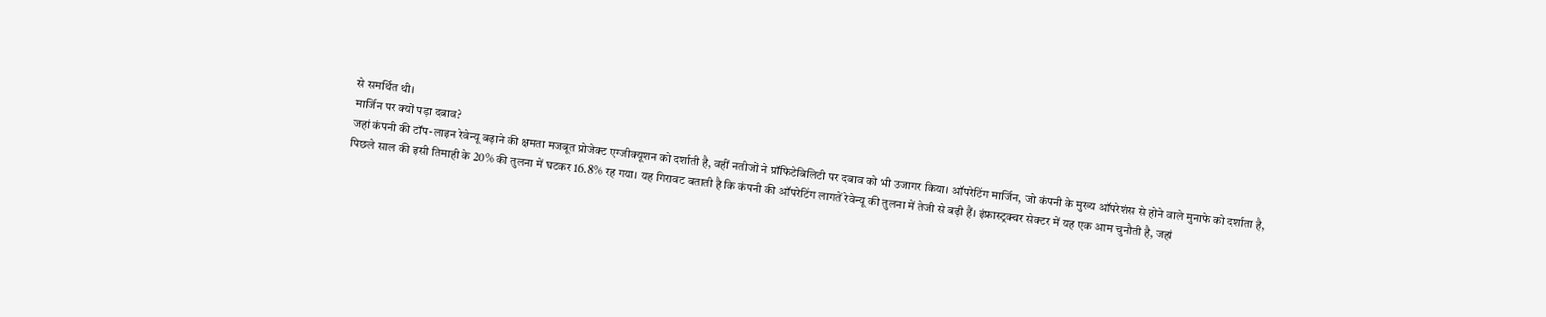से समर्थित थी।
मार्जिन पर क्यों पड़ा दबाव?
जहां कंपनी की टॉप-लाइन रेवेन्यू बढ़ाने की क्षमता मजबूत प्रोजेक्ट एग्जीक्यूशन को दर्शाती है, वहीं नतीजों ने प्रॉफिटेबिलिटी पर दबाव को भी उजागर किया। ऑपरेटिंग मार्जिन, जो कंपनी के मुख्य ऑपरेशंस से होने वाले मुनाफे को दर्शाता है, पिछले साल की इसी तिमाही के 20% की तुलना में घटकर 16.8% रह गया। यह गिरावट बताती है कि कंपनी की ऑपरेटिंग लागतें रेवेन्यू की तुलना में तेजी से बढ़ी हैं। इंफ्रास्ट्रक्चर सेक्टर में यह एक आम चुनौती है, जहां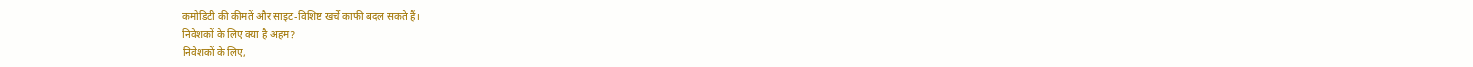कमोडिटी की कीमतें और साइट-विशिष्ट खर्चे काफी बदल सकते हैं।
निवेशकों के लिए क्या है अहम?
निवेशकों के लिए,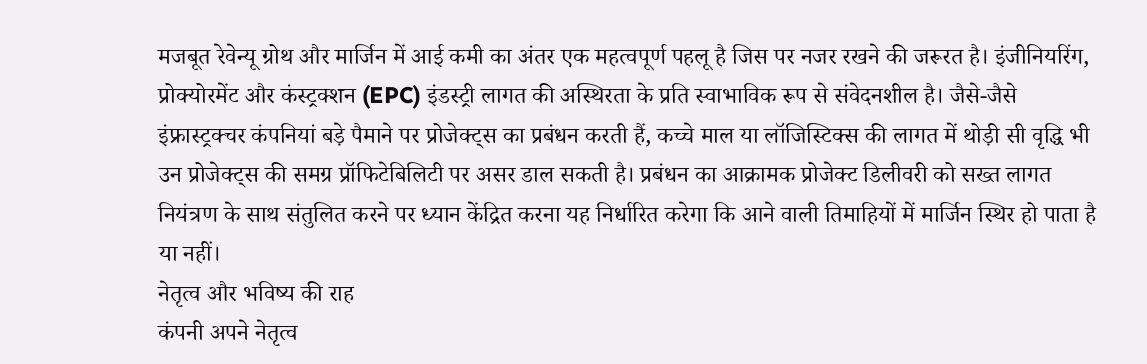मजबूत रेवेन्यू ग्रोथ और मार्जिन में आई कमी का अंतर एक महत्वपूर्ण पहलू है जिस पर नजर रखने की जरूरत है। इंजीनियरिंग, प्रोक्योरमेंट और कंस्ट्रक्शन (EPC) इंडस्ट्री लागत की अस्थिरता के प्रति स्वाभाविक रूप से संवेदनशील है। जैसे-जैसे इंफ्रास्ट्रक्चर कंपनियां बड़े पैमाने पर प्रोजेक्ट्स का प्रबंधन करती हैं, कच्चे माल या लॉजिस्टिक्स की लागत में थोड़ी सी वृद्धि भी उन प्रोजेक्ट्स की समग्र प्रॉफिटेबिलिटी पर असर डाल सकती है। प्रबंधन का आक्रामक प्रोजेक्ट डिलीवरी को सख्त लागत नियंत्रण के साथ संतुलित करने पर ध्यान केंद्रित करना यह निर्धारित करेगा कि आने वाली तिमाहियों में मार्जिन स्थिर हो पाता है या नहीं।
नेतृत्व और भविष्य की राह
कंपनी अपने नेतृत्व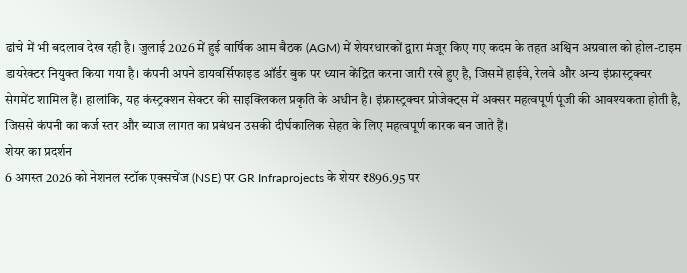ढांचे में भी बदलाव देख रही है। जुलाई 2026 में हुई वार्षिक आम बैठक (AGM) में शेयरधारकों द्वारा मंजूर किए गए कदम के तहत अश्विन अग्रवाल को होल-टाइम डायरेक्टर नियुक्त किया गया है। कंपनी अपने डायवर्सिफाइड ऑर्डर बुक पर ध्यान केंद्रित करना जारी रखे हुए है, जिसमें हाईवे, रेलवे और अन्य इंफ्रास्ट्रक्चर सेगमेंट शामिल हैं। हालांकि, यह कंस्ट्रक्शन सेक्टर की साइक्लिकल प्रकृति के अधीन है। इंफ्रास्ट्रक्चर प्रोजेक्ट्स में अक्सर महत्वपूर्ण पूंजी की आवश्यकता होती है, जिससे कंपनी का कर्ज स्तर और ब्याज लागत का प्रबंधन उसकी दीर्घकालिक सेहत के लिए महत्वपूर्ण कारक बन जाते हैं।
शेयर का प्रदर्शन
6 अगस्त 2026 को नेशनल स्टॉक एक्सचेंज (NSE) पर GR Infraprojects के शेयर ₹896.95 पर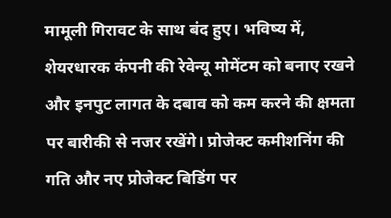मामूली गिरावट के साथ बंद हुए। भविष्य में, शेयरधारक कंपनी की रेवेन्यू मोमेंटम को बनाए रखने और इनपुट लागत के दबाव को कम करने की क्षमता पर बारीकी से नजर रखेंगे। प्रोजेक्ट कमीशनिंग की गति और नए प्रोजेक्ट बिडिंग पर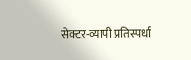सेक्टर-व्यापी प्रतिस्पर्धा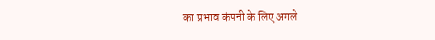का प्रभाव कंपनी के लिए अगले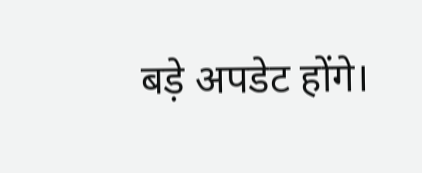बड़े अपडेट होंगे।